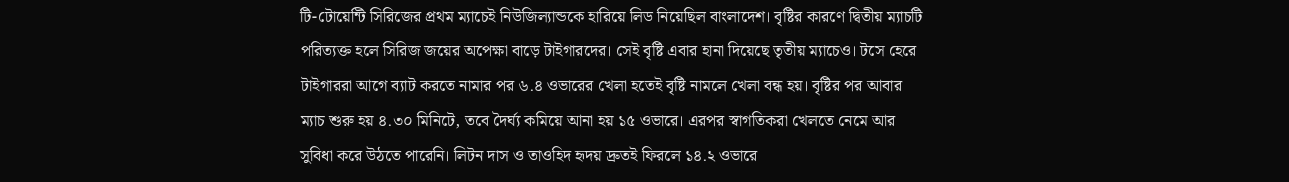টি-টোয়েন্টি সিরিজের প্রথম ম্যাচেই নিউজিল্যান্ডকে হারিয়ে লিড নিয়েছিল বাংলাদেশ। বৃষ্টির কারণে দ্বিতীয় ম্যাচটি পরিত্যক্ত হলে সিরিজ জয়ের অপেক্ষা বাড়ে টাইগারদের। সেই বৃষ্টি এবার হানা দিয়েছে তৃতীয় ম্যাচেও। টসে হেরে টাইগাররা আগে ব্যাট করতে নামার পর ৬.৪ ওভারের খেলা হতেই বৃষ্টি নামলে খেলা বন্ধ হয়। বৃষ্টির পর আবার ম্যাচ শুরু হয় ৪.৩০ মিনিটে, তবে দৈর্ঘ্য কমিয়ে আনা হয় ১৫ ওভারে। এরপর স্বাগতিকরা খেলতে নেমে আর সুবিধা করে উঠতে পারেনি। লিটন দাস ও তাওহিদ হৃদয় দ্রুতই ফিরলে ১৪.২ ওভারে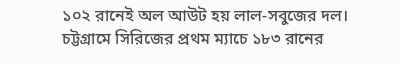১০২ রানেই অল আউট হয় লাল-সবুজের দল।
চট্টগ্রামে সিরিজের প্রথম ম্যাচে ১৮৩ রানের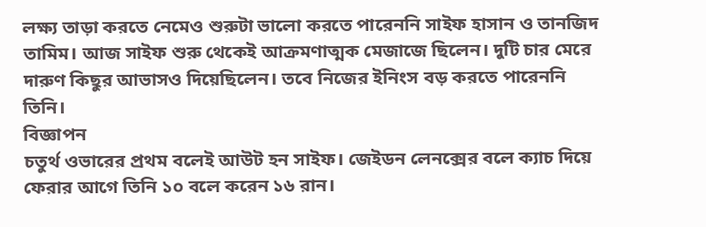লক্ষ্য তাড়া করতে নেমেও শুরুটা ভালো করতে পারেননি সাইফ হাসান ও তানজিদ তামিম। আজ সাইফ শুরু থেকেই আক্রমণাত্মক মেজাজে ছিলেন। দুটি চার মেরে দারুণ কিছুর আভাসও দিয়েছিলেন। তবে নিজের ইনিংস বড় করতে পারেননি তিনি।
বিজ্ঞাপন
চতুর্থ ওভারের প্রথম বলেই আউট হন সাইফ। জেইডন লেনক্সের বলে ক্যাচ দিয়ে ফেরার আগে তিনি ১০ বলে করেন ১৬ রান।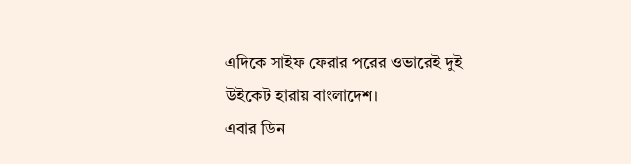এদিকে সাইফ ফেরার পরের ওভারেই দুই উইকেট হারায় বাংলাদেশ।
এবার ডিন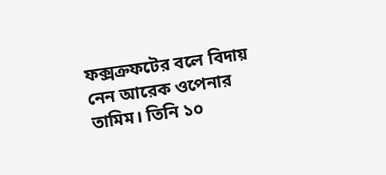ফক্সক্রফটের বলে বিদায় নেন আরেক ওপেনার তামিম। তিনি ১০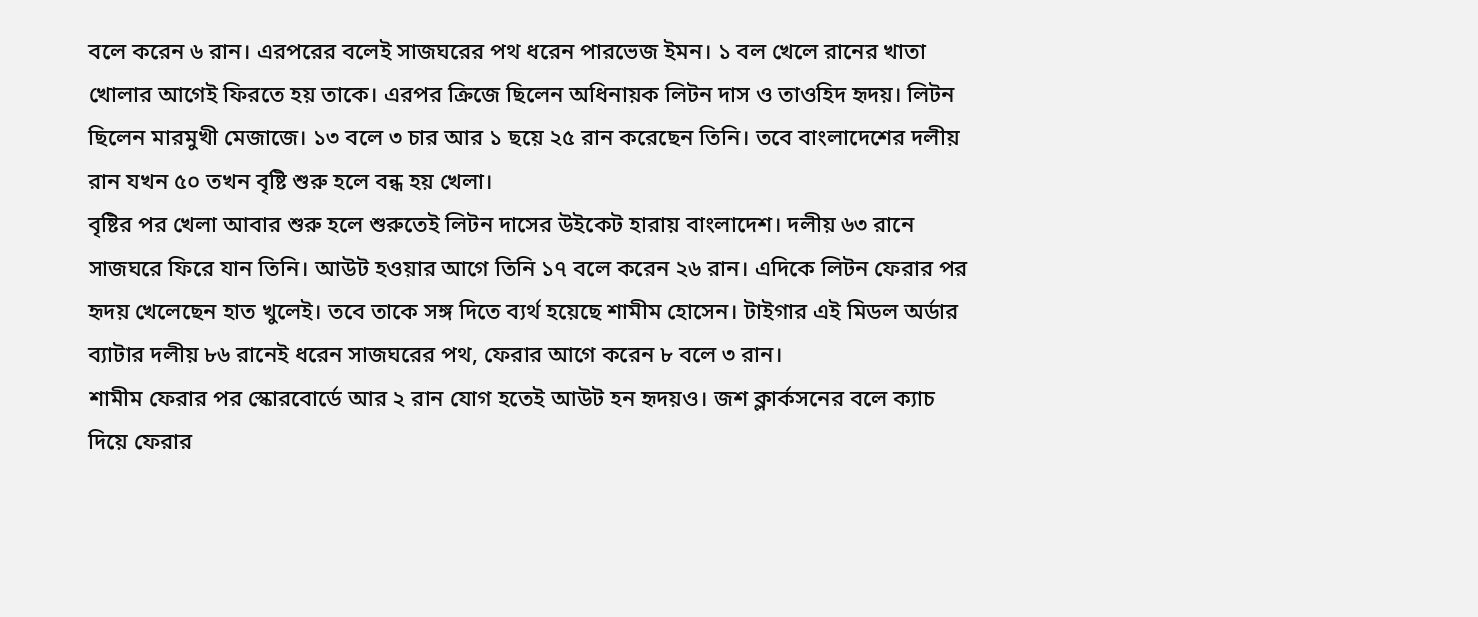বলে করেন ৬ রান। এরপরের বলেই সাজঘরের পথ ধরেন পারভেজ ইমন। ১ বল খেলে রানের খাতা খোলার আগেই ফিরতে হয় তাকে। এরপর ক্রিজে ছিলেন অধিনায়ক লিটন দাস ও তাওহিদ হৃদয়। লিটন ছিলেন মারমুখী মেজাজে। ১৩ বলে ৩ চার আর ১ ছয়ে ২৫ রান করেছেন তিনি। তবে বাংলাদেশের দলীয় রান যখন ৫০ তখন বৃষ্টি শুরু হলে বন্ধ হয় খেলা।
বৃষ্টির পর খেলা আবার শুরু হলে শুরুতেই লিটন দাসের উইকেট হারায় বাংলাদেশ। দলীয় ৬৩ রানে সাজঘরে ফিরে যান তিনি। আউট হওয়ার আগে তিনি ১৭ বলে করেন ২৬ রান। এদিকে লিটন ফেরার পর হৃদয় খেলেছেন হাত খুলেই। তবে তাকে সঙ্গ দিতে ব্যর্থ হয়েছে শামীম হোসেন। টাইগার এই মিডল অর্ডার ব্যাটার দলীয় ৮৬ রানেই ধরেন সাজঘরের পথ, ফেরার আগে করেন ৮ বলে ৩ রান।
শামীম ফেরার পর স্কোরবোর্ডে আর ২ রান যোগ হতেই আউট হন হৃদয়ও। জশ ক্লার্কসনের বলে ক্যাচ দিয়ে ফেরার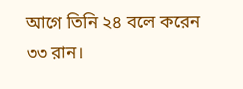আগে তিনি ২৪ বলে করেন ৩৩ রান।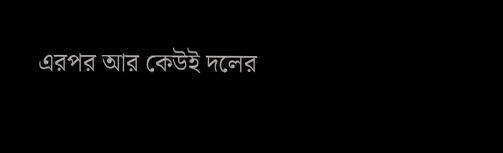এরপর আর কেউই দলের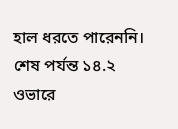হাল ধরতে পারেননি। শেষ পর্যন্ত ১৪.২ ওভারে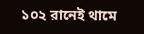১০২ রানেই থামে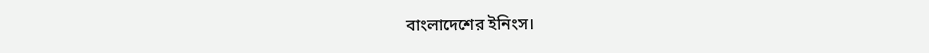বাংলাদেশের ইনিংস।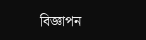বিজ্ঞাপন